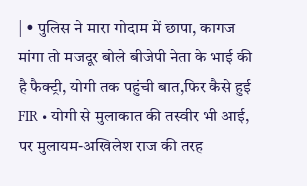| • पुलिस ने मारा गोदाम में छापा, कागज मांगा तो मजदूर बोले बीजेपी नेता के भाई की है फैक्ट्री, योगी तक पहुंची बात,फिर कैसे हुई FIR • योगी से मुलाकात की तस्वीर भी आई, पर मुलायम-अखिलेश राज की तरह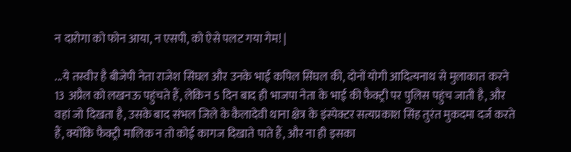न दारोगा को फोन आया, न एसपी, को ऐसे पलट गया गेम! |

...ये तस्वीर है बीजेपी नेता राजेश सिंघल और उनके भाई कपिल सिंघल की, दोनों योगी आदित्यनाथ से मुलाकात करने 13 अप्रैल को लखनऊ पहुंचते हैं, लेकिन 5 दिन बाद ही भाजपा नेता के भाई की फैक्ट्री पर पुलिस पहुंच जाती है, और वहां जो दिखता है, उसके बाद संभल जिले के कैलादेवी थाना क्षेत्र के इंस्पेक्टर सत्यप्रकाश सिंह तुरंत मुकदमा दर्ज करते हैं, क्योंकि फैक्ट्री मालिक न तो कोई कागज दिखाते पाते हैं, और ना ही इसका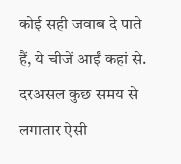कोई सही जवाब दे पाते हैं, ये चीजें आईं कहां से.
दरअसल कुछ समय से लगातार ऐसी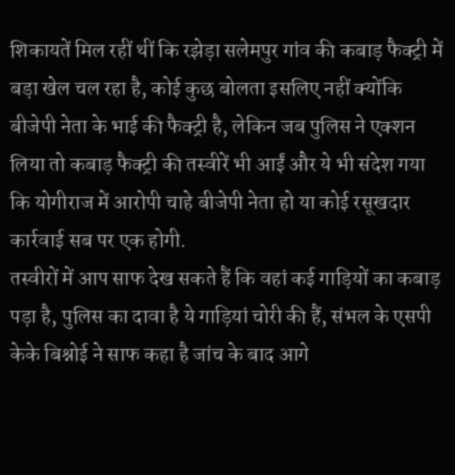शिकायतें मिल रहीं थीं कि रझेड़ा सलेमपुर गांव की कबाड़ फैक्ट्री में बड़ा खेल चल रहा है, कोई कुछ बोलता इसलिए नहीं क्योंकि बीजेपी नेता के भाई की फैक्ट्री है, लेकिन जब पुलिस ने एक्शन लिया तो कबाड़ फैक्ट्री की तस्वीरें भी आईं और ये भी संदेश गया कि योगीराज में आरोपी चाहे बीजेपी नेता हो या कोई रसूखदार कार्रवाई सब पर एक होगी.
तस्वीरों में आप साफ देख सकते हैं कि वहां कई गाड़ियों का कबाड़ पड़ा है, पुलिस का दावा है ये गाड़ियां चोरी की हैं, संभल के एसपी केके बिश्नोई ने साफ कहा है जांच के बाद आगे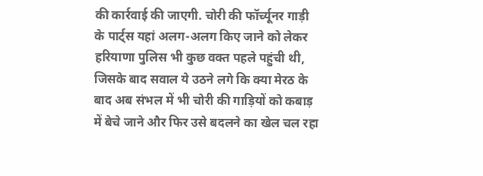की कार्रवाई की जाएगी. चोरी की फॉर्च्यूनर गाड़ी के पार्ट्स यहां अलग-अलग किए जाने को लेकर हरियाणा पुलिस भी कुछ वक्त पहले पहुंची थी, जिसके बाद सवाल ये उठने लगे कि क्या मेरठ के बाद अब संभल में भी चोरी की गाड़ियों को कबाड़ में बेचे जाने और फिर उसे बदलने का खेल चल रहा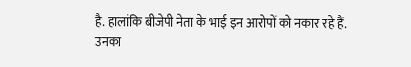है. हालांकि बीजेपी नेता के भाई इन आरोपों को नकार रहे हैं.
उनका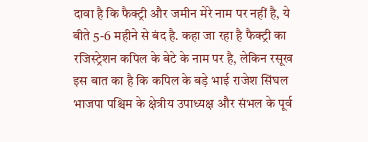दावा है कि फैक्ट्री और जमीन मेरे नाम पर नहीं है, ये बीते 5-6 महीने से बंद है. कहा जा रहा है फैक्ट्री का रजिस्ट्रेशन कपिल के बेटे के नाम पर है, लेकिन रसूख इस बात का है कि कपिल के बड़े भाई राजेश सिंघल भाजपा पश्चिम के क्षेत्रीय उपाध्यक्ष और संभल के पूर्व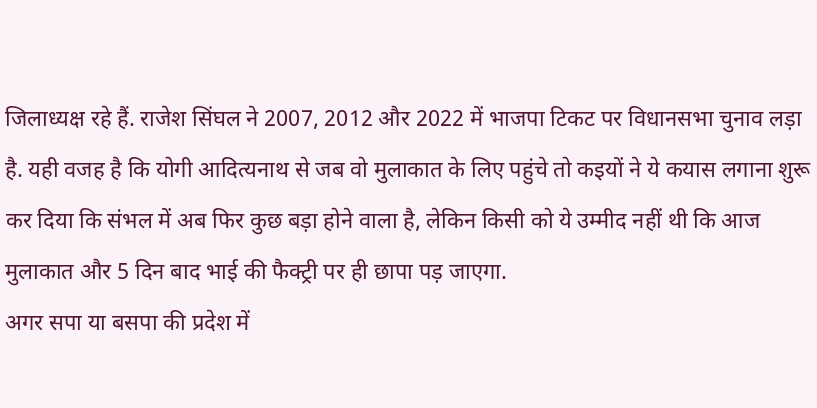जिलाध्यक्ष रहे हैं. राजेश सिंघल ने 2007, 2012 और 2022 में भाजपा टिकट पर विधानसभा चुनाव लड़ा है. यही वजह है कि योगी आदित्यनाथ से जब वो मुलाकात के लिए पहुंचे तो कइयों ने ये कयास लगाना शुरू कर दिया कि संभल में अब फिर कुछ बड़ा होने वाला है, लेकिन किसी को ये उम्मीद नहीं थी कि आज मुलाकात और 5 दिन बाद भाई की फैक्ट्री पर ही छापा पड़ जाएगा.
अगर सपा या बसपा की प्रदेश में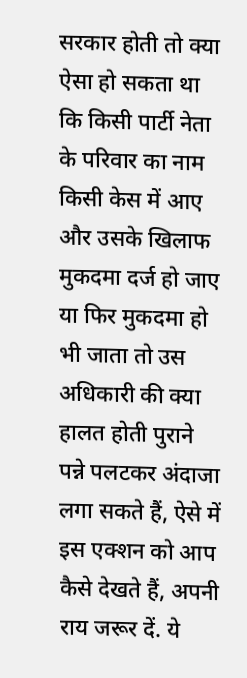सरकार होती तो क्या ऐसा हो सकता था कि किसी पार्टी नेता के परिवार का नाम किसी केस में आए और उसके खिलाफ मुकदमा दर्ज हो जाए या फिर मुकदमा हो भी जाता तो उस अधिकारी की क्या हालत होती पुराने पन्ने पलटकर अंदाजा लगा सकते हैं, ऐसे में इस एक्शन को आप कैसे देखते हैं, अपनी राय जरूर दें. ये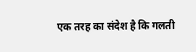एक तरह का संदेश है कि गलती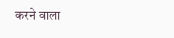करने वाला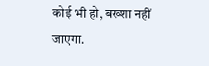कोई भी हो, बख्शा नहीं जाएगा.